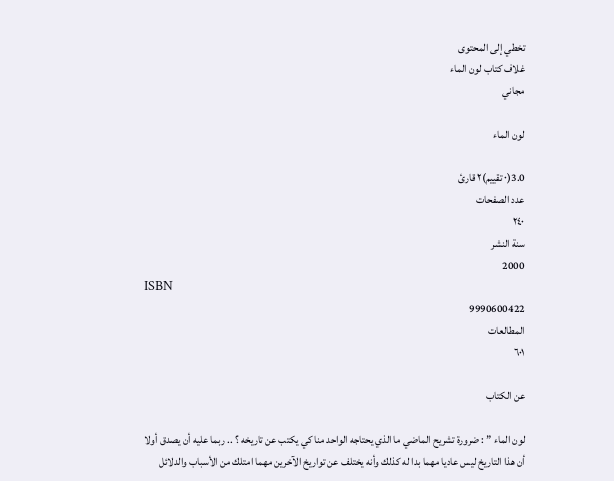تخطي إلى المحتوى
غلاف كتاب لون الماء
مجاني

لون الماء

3.0(٠ تقييم)٢ قارئ
عدد الصفحات
٢٤٠
سنة النشر
2000
ISBN
9990600422
المطالعات
٦٠١

عن الكتاب

لون الماء ” : ضرورة تشريح الماضي ما الذي يحتاجه الواحد منا كي يكتب عن تاريخه ؟ .. ربما عليه أن يصدق أولا أن هذا التاريخ ليس عاديا مهما بدا له كذلك وأنه يختلف عن تواريخ الآخرين مهما امتلك من الأسباب والدلائل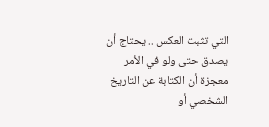التي تثبت العكس .. يحتاج أن يصدق حتى ولو في الأمر معجزة أن الكتابة عن التاريخ الشخصي أو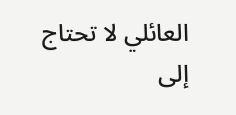العائلي لا تحتاج إلى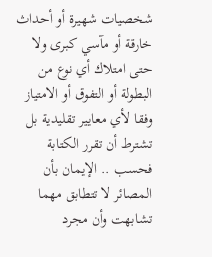شخصيات شهيرة أو أحداث خارقة أو مآسي كبرى ولا حتى امتلاك أي نوع من البطولة أو التفوق أو الامتياز وفقا لأي معايير تقليدية بل تشترط أن تقرر الكتابة فحسب .. الإيمان بأن المصائر لا تتطابق مهما تشابهت وأن مجرد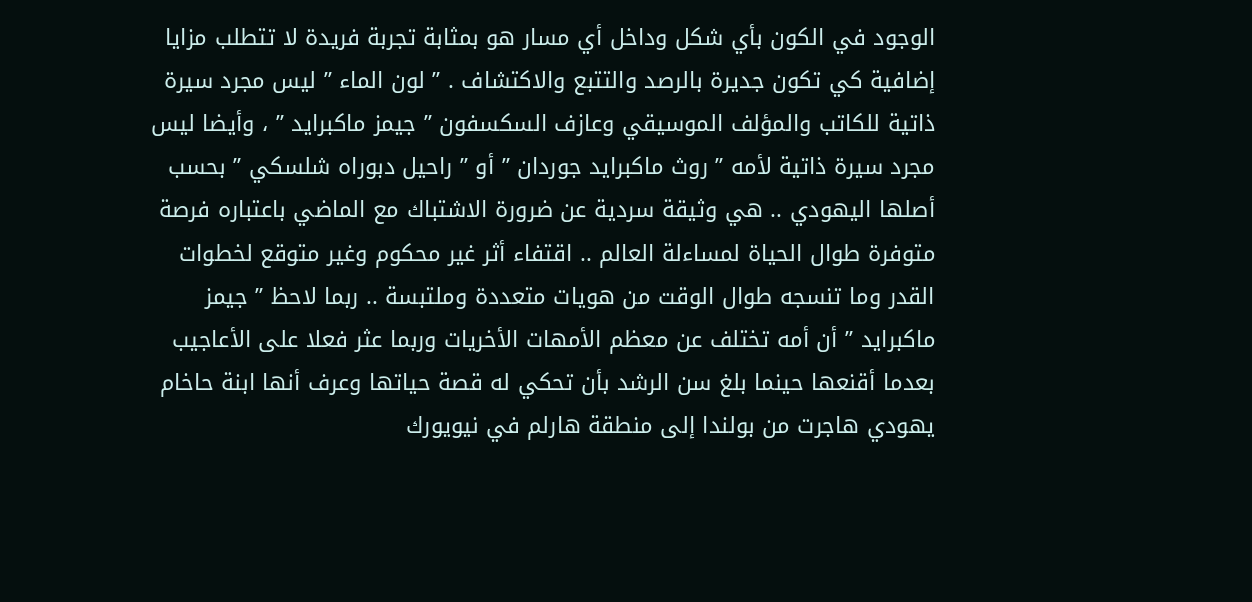الوجود في الكون بأي شكل وداخل أي مسار هو بمثابة تجربة فريدة لا تتطلب مزايا إضافية كي تكون جديرة بالرصد والتتبع والاكتشاف . ” لون الماء ” ليس مجرد سيرة ذاتية للكاتب والمؤلف الموسيقي وعازف السكسفون ” جيمز ماكبرايد ” ، وأيضا ليس مجرد سيرة ذاتية لأمه ” روث ماكبرايد جوردان ” أو ” راحيل دبوراه شلسكي ” بحسب أصلها اليهودي .. هي وثيقة سردية عن ضرورة الاشتباك مع الماضي باعتباره فرصة متوفرة طوال الحياة لمساءلة العالم .. اقتفاء أثر غير محكوم وغير متوقع لخطوات القدر وما تنسجه طوال الوقت من هويات متعددة وملتبسة .. ربما لاحظ ” جيمز ماكبرايد ” أن أمه تختلف عن معظم الأمهات الأخريات وربما عثر فعلا على الأعاجيب بعدما أقنعها حينما بلغ سن الرشد بأن تحكي له قصة حياتها وعرف أنها ابنة حاخام يهودي هاجرت من بولندا إلى منطقة هارلم في نيويورك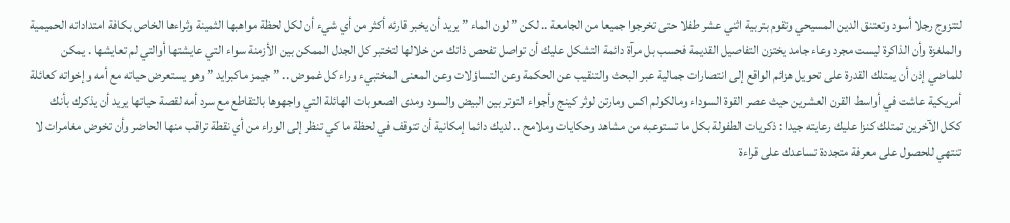لتتزوج رجلا أسود وتعتنق الدين المسيحي وتقوم بتربية اثني عشر طفلا حتى تخرجوا جميعا من الجامعة .. لكن ” لون الماء ” يريد أن يخبر قارئه أكثر من أي شيء أن لكل لحظة مواهبها الثمينة وثراءها الخاص بكافة امتداداته الحميمية والملغزة وأن الذاكرة ليست مجرد وعاء جامد يختزن التفاصيل القديمة فحسب بل مرآة دائمة التشكل عليك أن تواصل تفحص ذاتك من خلالها لتختبر كل الجدل الممكن بين الأزمنة سواء التي عايشتها أوالتي لم تعايشها . يمكن للماضي إذن أن يمتلك القدرة على تحويل هزائم الواقع إلى انتصارات جمالية عبر البحث والتنقيب عن الحكمة وعن التساؤلات وعن المعنى المختبيء وراء كل غموض .. ” جيمز ماكبرايد ” وهو يستعرض حياته مع أمه وإخواته كعائلة أمريكية عاشت في أواسط القرن العشرين حيث عصر القوة السوداء ومالكولم اكس ومارتن لوثر كينج وأجواء التوتر بين البيض والسود ومدى الصعوبات الهائلة التي واجهوها بالتقاطع مع سرد أمه لقصة حياتها يريد أن يذكرك بأنك ككل الآخرين تمتلك كنزا عليك رعايته جيدا : ذكريات الطفولة بكل ما تستوعبه من مشاهد وحكايات وملامح .. لديك دائما إمكانية أن تتوقف في لحظة ما كي تنظر إلى الوراء من أي نقطة تراقب منها الحاضر وأن تخوض مغامرات لا تنتهي للحصول على معرفة متجددة تساعدك على قراءة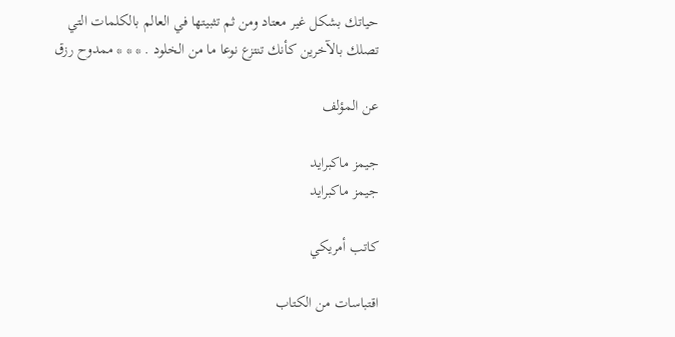حياتك بشكل غير معتاد ومن ثم تثبيتها في العالم بالكلمات التي تصلك بالآخرين كأنك تنتزع نوعا ما من الخلود . * * * ممدوح رزق

عن المؤلف

جيمز ماكبرايد
جيمز ماكبرايد

كاتب أمريكي

اقتباسات من الكتاب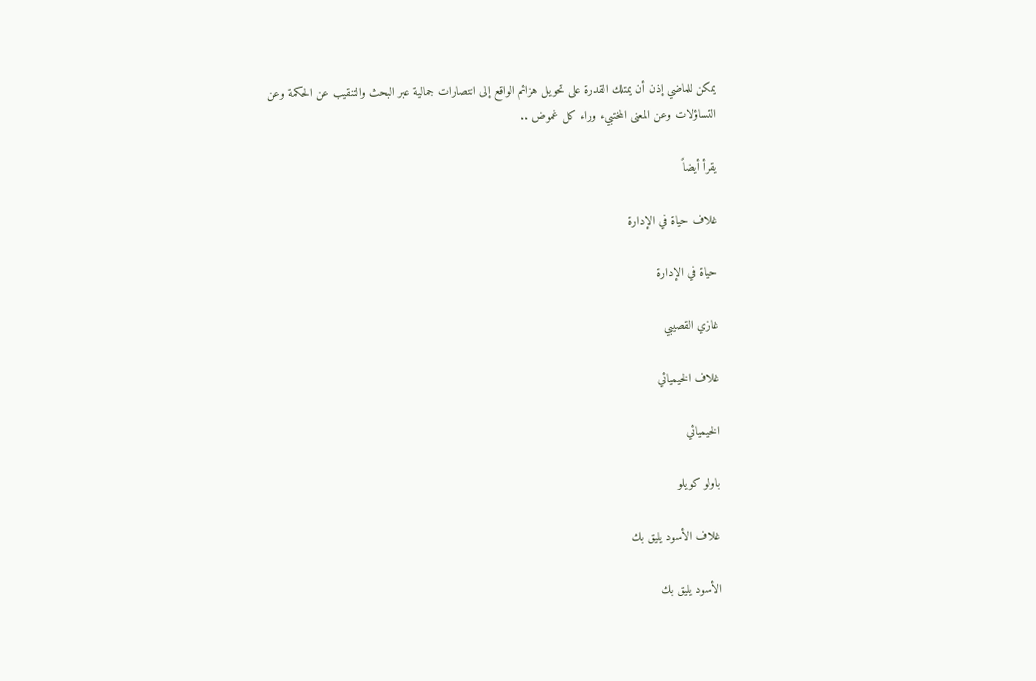يمكن للماضي إذن أن يمتلك القدرة على تحويل هزائم الواقع إلى انتصارات جمالية عبر البحث والتنقيب عن الحكمة وعن التساؤلات وعن المعنى المختبيء وراء كل غموض ..

يقرأ أيضاً

غلاف حياة في الإدارة

حياة في الإدارة

غازي القصيبي

غلاف الخيميائي

الخيميائي

باولو كويلو

غلاف الأسود يليق بك

الأسود يليق بك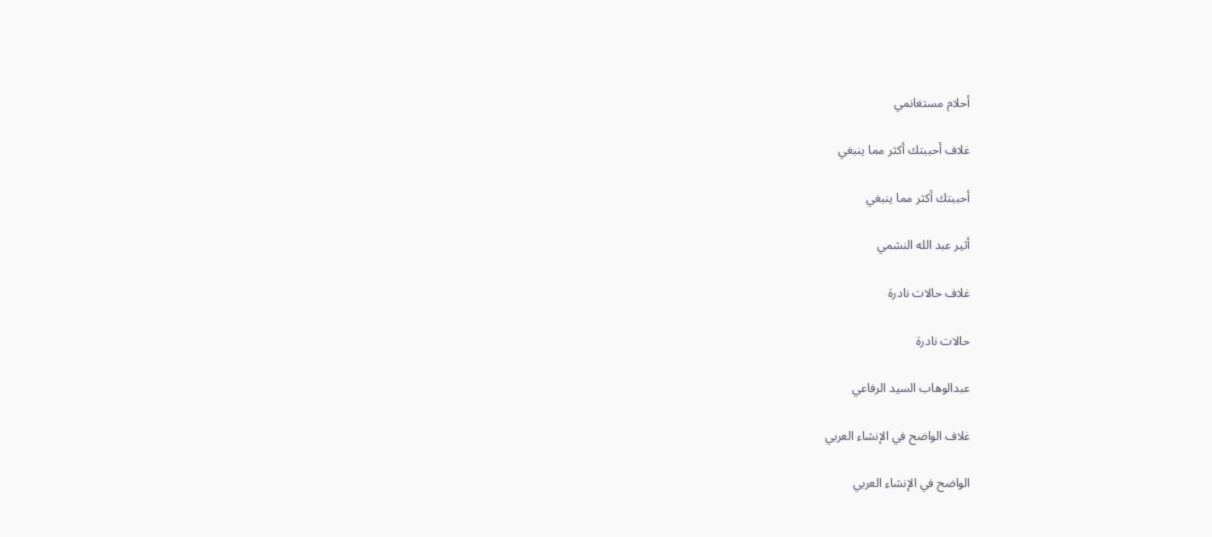أحلام مستغانمي

غلاف أحببتك أكثر مما ينبغي

أحببتك أكثر مما ينبغي

أثير عبد الله النشمي

غلاف حالات نادرة

حالات نادرة

عبدالوهاب السيد الرفاعي

غلاف الواضح في الإنشاء العربي

الواضح في الإنشاء العربي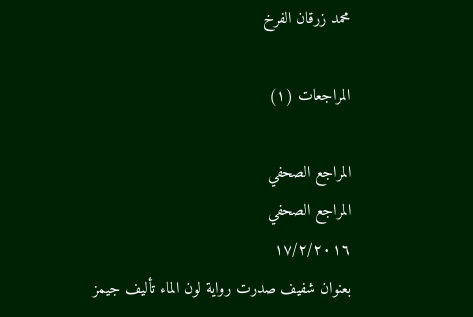محمد زرقان الفرخ

المراجعات (١)

المراجع الصحفي
المراجع الصحفي
١٧/٢/٢٠١٦
بعنوان شفيف صدرت رواية لون الماء تأليف جيمز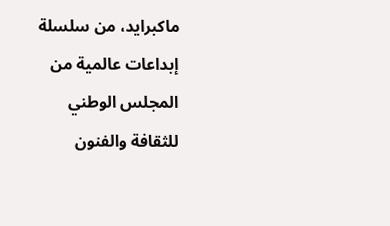ماكبرايد، من سلسلة إبداعات عالمية من المجلس الوطني للثقافة والفنون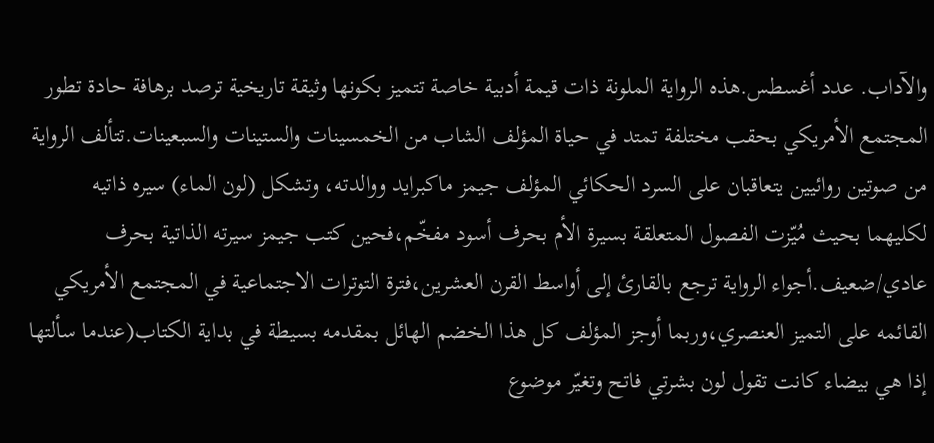والآداب. عدد أغسطس.هذه الرواية الملونة ذات قيمة أدبية خاصة تتميز بكونها وثيقة تاريخية ترصد برهافة حادة تطور المجتمع الأمريكي بحقب مختلفة تمتد في حياة المؤلف الشاب من الخمسينات والستينات والسبعينات.تتألف الرواية من صوتين روائيين يتعاقبان على السرد الحكائي المؤلف جيمز ماكبرايد ووالدته، وتشكل (لون الماء) سيره ذاتيه لكليهما بحيث مُيّزت الفصول المتعلقة بسيرة الأم بحرف أسود مفخّم،فحين كتب جيمز سيرته الذاتية بحرف عادي/ضعيف.أجواء الرواية ترجع بالقارئ إلى أواسط القرن العشرين،فترة التوترات الاجتماعية في المجتمع الأمريكي القائمه على التميز العنصري،وربما أوجز المؤلف كل هذا الخضم الهائل بمقدمه بسيطة في بداية الكتاب(عندما سألتها إذا هي بيضاء كانت تقول لون بشرتي فاتح وتغيّر موضوع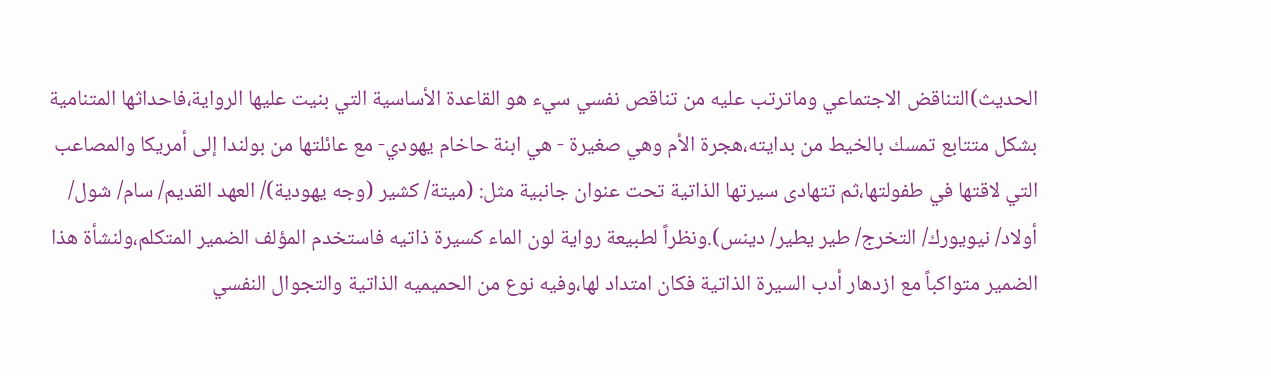الحديث)التناقض الاجتماعي وماترتب عليه من تناقص نفسي سيء هو القاعدة الأساسية التي بنيت عليها الرواية،فاحداثها المتنامية بشكل متتابع تمسك بالخيط من بدايته،هجرة الأم وهي صغيرة - هي ابنة حاخام يهودي- مع عائلتها من بولندا إلى أمريكا والمصاعب التي لاقتها في طفولتها،ثم تتهادى سيرتها الذاتية تحت عنوان جانبية مثل: (ميتة/ كشير (وجه يهودية)/ العهد القديم/ سام/ شول/ أولاد/ نيويورك/ التخرج/ طير يطير/ دينس).ونظراً لطبيعة رواية لون الماء كسيرة ذاتيه فاستخدم المؤلف الضمير المتكلم،ولنشأة هذا الضمير متواكباً مع ازدهار أدب السيرة الذاتية فكان امتداد لها،وفيه نوع من الحميميه الذاتية والتجوال النفسي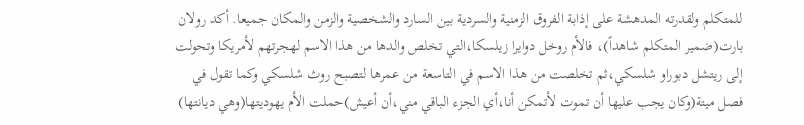للمتكلم ولقدرته المدهشة على إذابة الفروق الزمنية والسردية بين السارد والشخصية والزمن والمكان جميعا. أكد رولان بارت(ضمير المتكلم شاهداً)، فالأم روخل دوايرا زيلسكا،التي تخلص والدها من هذا الاسم لهجرتهم لأمريكا وتحولت إلى ريتشل دبوراو شلسكي،ثم تخلصت من هذا الاسم في التاسعة من عمرها لتصبح روث شلسكي وكما تقول في فصل ميتة(وكان يجب عليها أن تموت لأتمكن أنا،أي الجزء الباقي مني،أن أعيش)حملت الأم يهوديتها(وهي ديانتها)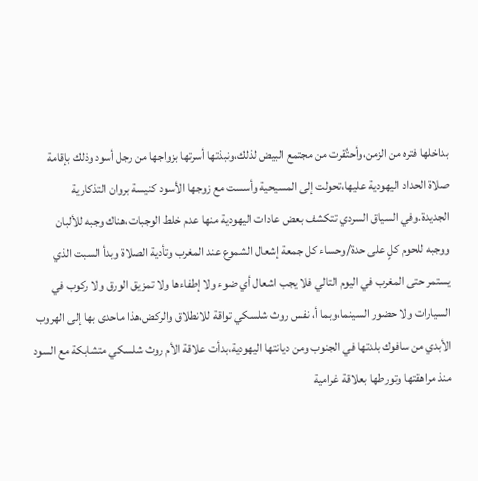بداخلها فتره من الزمن،وأحتُقرت من مجتمع البيض لذلك،ونبذتها أسرتها بزواجها من رجل أسود وذلك بإقامة صلاة الحداد اليهودية عليها،تحولت إلى المسيحية وأسست مع زوجها الأسود كنيسة بروان التذكارية الجديدة.وفي السياق السردي تتكشف بعض عادات اليهودية منها عدم خلط الوجبات،هناك وجبه للألبان ووجبه للحوم كلٍ على حدة/وحساء كل جمعة إشعال الشموع عند المغرب وتأدية الصلاة وبدأ السبت الذي يستمر حتى المغرب في اليوم التالي فلا يجب اشعال أي ضوء ولا إطفاءها ولا تمزيق الورق ولا ركوب في السيارات ولا حضور السينما،وبما أ، نفس روث شلسكي تواقة للانطلاق والركض،هذا ماحدى بها إلى الهروب الأبدي من سافوك بلدتها في الجنوب ومن ديانتها اليهودية،بدأت علاقة الأم روث شلسكي متشابكة مع السود منذ مراهقتها وتورطها بعلاقة غرامية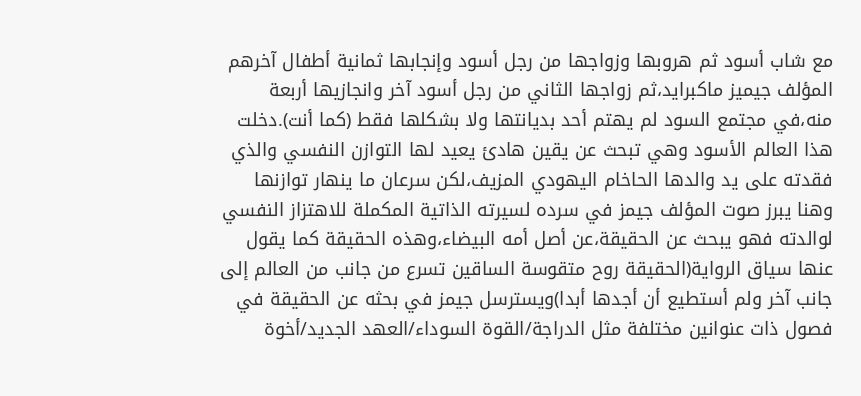مع شاب أسود ثم هروبها وزواجها من رجل أسود وإنجابها ثمانية أطفال آخرهم المؤلف جيميز ماكبرايد،ثم زواجها الثاني من رجل أسود آخر وانجازيها أربعة منه،في مجتمع السود لم يهتم أحد بديانتها ولا بشكلها فقط (كما أنت).دخلت هذا العالم الأسود وهي تبحث عن يقين هادئ يعيد لها التوازن النفسي والذي فقدته على يد والدها الحاخام اليهودي المزيف،لكن سرعان ما ينهار توازنها وهنا يبرز صوت المؤلف جيمز في سرده لسيرته الذاتية المكملة للاهتزاز النفسي لوالدته فهو يبحث عن الحقيقة،عن أصل أمه البيضاء،وهذه الحقيقة كما يقول عنها سياق الرواية(الحقيقة روح متقوسة الساقين تسرع من جانب من العالم إلى جانب آخر ولم أستطيع أن أجدها أبدا)ويسترسل جيمز في بحثه عن الحقيقة في فصول ذات عنوانين مختلفة مثل الدراجة/القوة السوداء/العهد الجديد/أخوة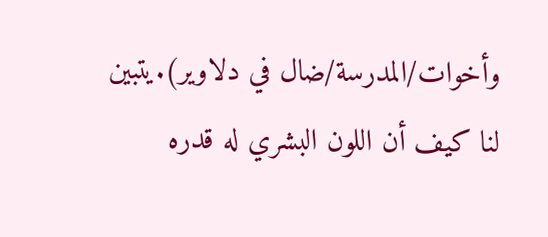وأخوات/المدرسة/ضال في دلاوير).يتبين لنا كيف أن اللون البشري له قدره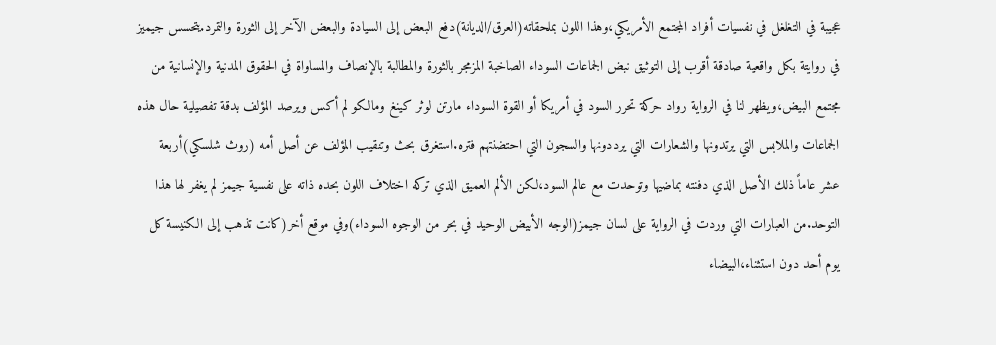عجيبة في التغلغل في نفسيات أفراد المجتمع الأمريكي،وهذا اللون بملحقاته(العرق/الديانة)دفع البعض إلى السيادة والبعض الآخر إلى الثورة والتمرد.يتحسس جيميز في روايتة بكل واقعية صادقة أقرب إلى التوثيق نبض الجماعات السوداء الصاخبة المزمجر بالثورة والمطالبة بالإنصاف والمساواة في الحقوق المدنية والإنسانية من مجتمع البيض،ويظهر لنا في الرواية رواد حركة تحرر السود في أمريكا أو القوة السوداء مارتن لوثر كينغ ومالكو لم أكس ويرصد المؤلف بدقة تفصيلية حال هذه الجماعات والملابس التي يرتدونها والشعارات التي يرددونها والسجون التي احتضنتهم فتره.استغرق بحث وتنقيب المؤلف عن أصل أمه (روث شلسكي)أربعة عشر عاماً ذلك الأصل الذي دفنته بماضيها وتوحدت مع عالم السود،لكن الألم العميق الذي تركه اختلاف اللون بحده ذاته على نفسية جيمز لم يغفر لها هذا التوحد.من العبارات التي وردت في الرواية على لسان جيمز(الوجه الأبيض الوحيد في بحر من الوجوه السوداء)وفي موقع أخر(كانت تذهب إلى الكنيسة كل يوم أحد دون استثناء،البيضاء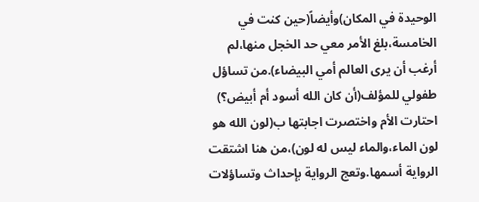الوحيدة في المكان)وأيضاً(حين كنت في الخامسة،بلغ الأمر معي حد الخجل منها،لم أرغب أن يرى العالم أمي البيضاء).من تساؤل طفولي للمؤلف(أن كان الله أسود أم أبيض؟) احتارت الأم واختصرت اجابتها ب(لون الله هو لون الماء،والماء ليس له لون)،من هنا اشتقت الرواية أسمها.وتعج الرواية بإحداث وتساؤلات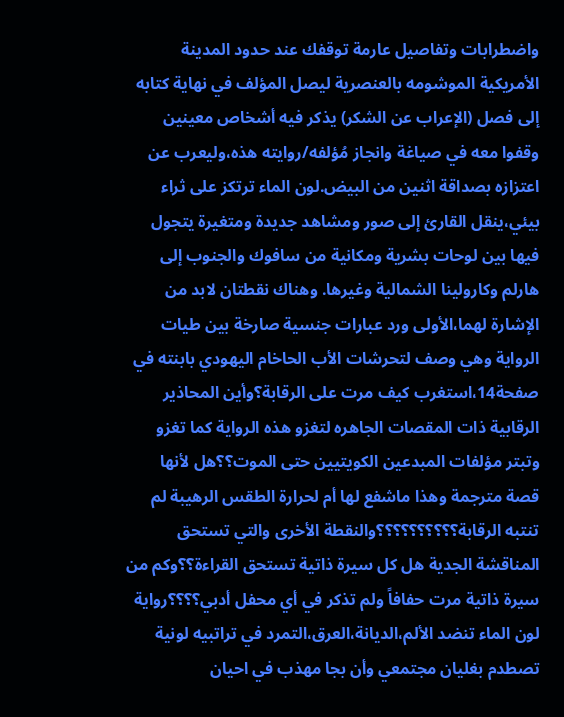واضطرابات وتفاصيل عارمة توقفك عند حدود المدينة الأمريكية الموشومه بالعنصرية ليصل المؤلف في نهاية كتابه إلى فصل (الإعراب عن الشكر) يذكر فيه أشخاص معينين وقفوا معه في صياغة وانجاز مُؤلفه/روايته هذه،وليعرب عن اعتزازه بصداقة اثنين من البيض.لون الماء ترتكز على ثراء بيئي،ينقل القارئ إلى صور ومشاهد جديدة ومتغيرة يتجول فيها بين لوحات بشرية ومكانية من سافوك والجنوب إلى هارلم وكارولينا الشمالية وغيرها. وهناك نقطتان لابد من الإشارة لهما،الأولى ورد عبارات جنسية صارخة بين طيات الرواية وهي وصف لتحرشات الأب الحاخام اليهودي بابنته في صفحة14،استغرب كيف مرت على الرقابة؟وأين المحاذير الرقابية ذات المقصات الجاهره لتغزو هذه الرواية كما تغزو وتبتر مؤلفات المبدعين الكويتيين حتى الموت؟؟هل لأنها قصة مترجمة وهذا ماشفع لها أم لحرارة الطقس الرهيبة لم تنتبه الرقابة؟؟؟؟؟؟؟؟؟؟والنقطة الأخرى والتي تستحق المناقشة الجدية هل كل سيرة ذاتية تستحق القراءة؟؟وكم من سيرة ذاتية مرت حفافاً ولم تذكر في أي محفل أدبي؟؟؟؟رواية لون الماء تنضد الألم،الديانة،العرق،التمرد في تراتبيه لونية تصطدم بغليان مجتمعي وأن بجا مهذب في احيان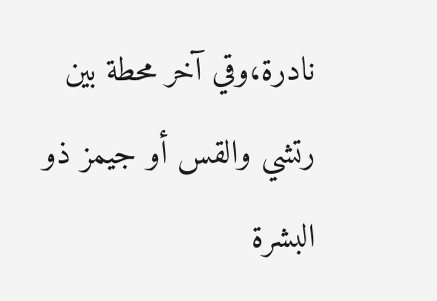نادرة،وقي آخر محطة بين رتشي والقس أو جيمز ذو البشرة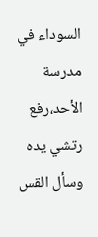السوداء في مدرسة الأحد،رفع رتشي يده وسأل القس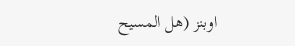اوبنز (هل المسيح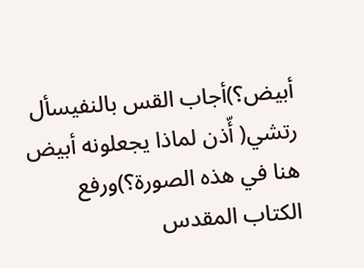أبيض؟)أجاب القس بالنفيسأل رتشي( أّذن لماذا يجعلونه أبيض هنا في هذه الصورة؟)ورفع الكتاب المقدس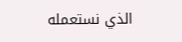الذي نستعمله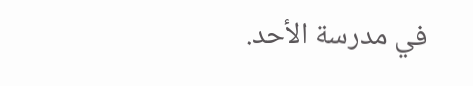في مدرسة الأحد.